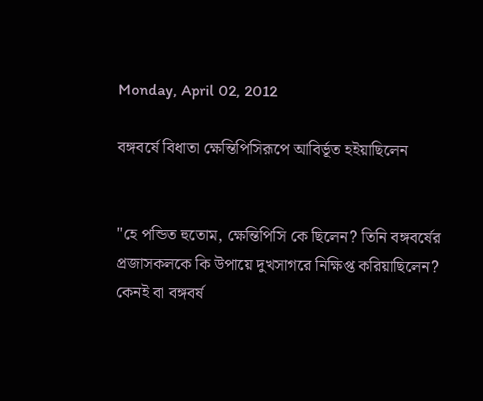Monday, April 02, 2012

বঙ্গবর্ষে বিধাতা ক্ষেন্তিপিসিরূপে আবির্ভূত হইয়াছিলেন


"হে পন্ডিত হুতোম, ক্ষেন্তিপিসি কে ছিলেন? তিনি বঙ্গবর্ষের প্রজাসকলকে কি উপায়ে দুখসাগরে নিক্ষিপ্ত করিয়াছিলেন? কেনই বা বঙ্গবর্ষ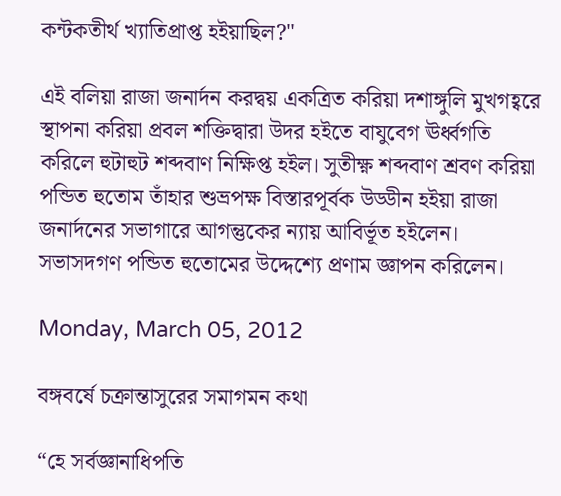কন্টকতীর্থ খ্যাতিপ্রাপ্ত হইয়াছিল?"

এই বলিয়া রাজা জনার্দন করদ্বয় একত্রিত করিয়া দশাঙ্গুলি মুখগহ্বরে স্থাপনা করিয়া প্রবল শক্তিদ্বারা উদর হইতে বাযুবেগ ঊর্ধ্বগতি করিলে হুটাহুট শব্দবাণ নিক্ষিপ্ত হইল। সুতীক্ষ্ণ শব্দবাণ শ্রবণ করিয়া পন্ডিত হুতোম তাঁহার শুভ্রপক্ষ বিস্তারপূর্বক উড্ডীন হইয়া রাজা জনার্দনের সভাগারে আগন্তুকের ন্যায় আবির্ভূত হইলেন। সভাসদগণ পন্ডিত হুতোমের উদ্দেশ্যে প্রণাম জ্ঞাপন করিলেন।

Monday, March 05, 2012

বঙ্গবর্ষে চক্রান্তাসুরের সমাগমন কথা

“হে সর্বজ্ঞানাধিপতি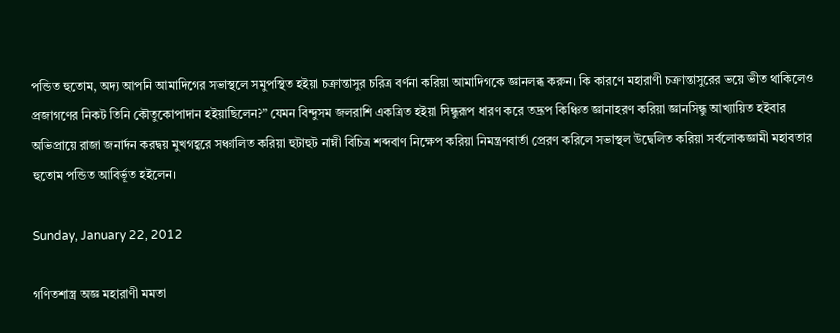পন্ডিত হুতোম, অদ্য আপনি আমাদিগের সভাস্থলে সমুপস্থিত হইয়া চক্রান্তাসুর চরিত্র বর্ণনা করিয়া আমাদিগকে জ্ঞানলব্ধ করুন। কি কারণে মহারাণী চক্রান্তাসুরের ভয়ে ভীত থাকিলেও প্রজাগণের নিকট তিনি কৌতুকোপাদান হইয়াছিলেন?” যেমন বিন্দুসম জলরাশি একত্রিত হইয়া সিন্ধুরূপ ধারণ করে তদ্রূপ কিঞ্চিত জ্ঞানাহরণ করিয়া জ্ঞানসিন্ধু আখ্যায়িত হইবার অভিপ্রায়ে রাজা জনার্দন করদ্বয় মুখগহ্বরে সঞ্চালিত করিয়া হুটাহুট নাম্নী বিচিত্র শব্দবাণ নিক্ষেপ করিয়া নিমন্ত্রণবার্তা প্রেরণ করিলে সভাস্থল উদ্বেলিত করিয়া সর্বলোকজ্ঞামী মহাবতার হুতোম পন্ডিত আবির্ভূত হইলেন।

Sunday, January 22, 2012

গণিতশাস্ত্র অজ্ঞ মহারাণী মমতা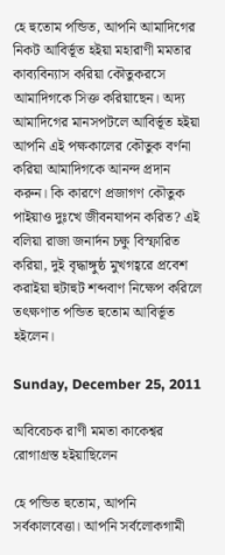হে হুতোম পন্ডিত, আপনি আমাদিগের নিকট আবির্ভূত হইয়া মহারাণী মমতার কাব্যবিন্যাস করিয়া কৌতুকরসে আমাদিগকে সিক্ত করিয়াছেন। অদ্য আমাদিগের মানসপটলে আবির্ভূত হইয়া আপনি এই পক্ষকালের কৌতুক বর্ণনা করিয়া আমাদিগকে আনন্দ প্রদান করুন। কি কারণে প্রজাগণ কৌতুক পাইয়াও দুঃখে জীবনযাপন করিত? এই বলিয়া রাজা জনার্দন চক্ষু বিস্ফারিত করিয়া, দুই বৃদ্ধাঙ্গুষ্ঠ মুখগহ্বরে প্রবেশ করাইয়া হুটাহুট শব্দবাণ নিক্ষেপ করিলে তৎক্ষণাত পন্ডিত হুতোম আবির্ভূত হইলেন।

Sunday, December 25, 2011

অবিবেচক রাণী মমতা কাকেশ্বর রোগাগ্রস্ত হইয়াছিলেন

হে পন্ডিত হুতোম, আপনি সর্বকালবেত্তা। আপনি সর্বলোকগামী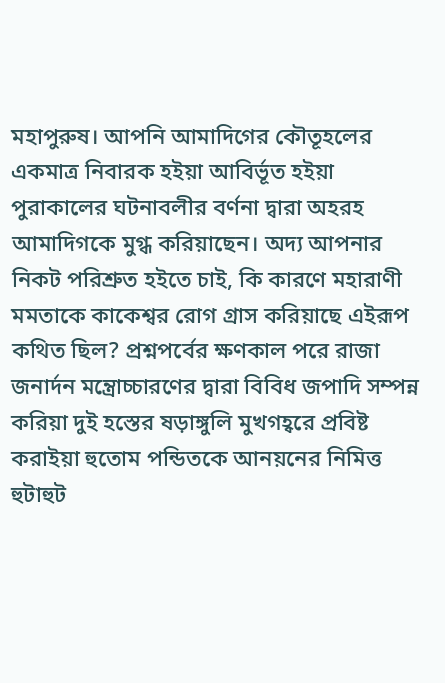মহাপুরুষ। আপনি আমাদিগের কৌতূহলের একমাত্র নিবারক হইয়া আবির্ভূত হইয়া পুরাকালের ঘটনাবলীর বর্ণনা দ্বারা অহরহ আমাদিগকে মুগ্ধ করিয়াছেন। অদ্য আপনার নিকট পরিশ্রুত হইতে চাই, কি কারণে মহারাণী মমতাকে কাকেশ্বর রোগ গ্রাস করিয়াছে এইরূপ কথিত ছিল? প্রশ্নপর্বের ক্ষণকাল পরে রাজা জনার্দন মন্ত্রোচ্চারণের দ্বারা বিবিধ জপাদি সম্পন্ন করিয়া দুই হস্তের ষড়াঙ্গুলি মুখগহ্বরে প্রবিষ্ট করাইয়া হুতোম পন্ডিতকে আনয়নের নিমিত্ত হুটাহুট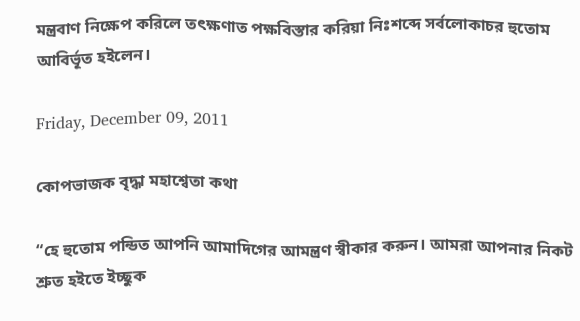মন্ত্রবাণ নিক্ষেপ করিলে তৎক্ষণাত পক্ষবিস্তার করিয়া নিঃশব্দে সর্বলোকাচর হুতোম আবির্ভূত হইলেন।

Friday, December 09, 2011

কোপভাজক বৃদ্ধা মহাশ্বেতা কথা

“হে হুতোম পন্ডিত আপনি আমাদিগের আমন্ত্রণ স্বীকার করুন। আমরা আপনার নিকট শ্রুত হইতে ইচ্ছুক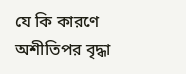যে কি কারণে অশীতিপর বৃদ্ধা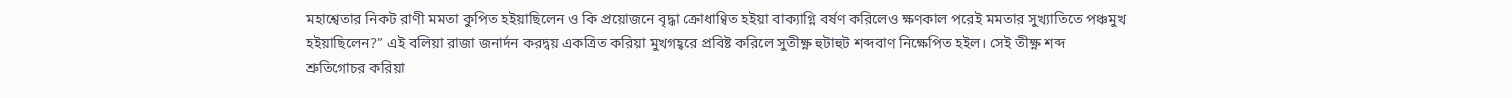মহাশ্বেতার নিকট রাণী মমতা কুপিত হইয়াছিলেন ও কি প্রয়োজনে বৃদ্ধা ক্রোধাণ্বিত হইয়া বাক্যাগ্নি বর্ষণ করিলেও ক্ষণকাল পরেই মমতার সুখ্যাতিতে পঞ্চমুখ হইয়াছিলেন?” এই বলিয়া রাজা জনার্দন করদ্বয় একত্রিত করিয়া মুখগহ্বরে প্রবিষ্ট করিলে সুতীক্ষ্ণ হুটাহুট শব্দবাণ নিক্ষেপিত হইল। সেই তীক্ষ্ণ শব্দ শ্রুতিগোচর করিয়া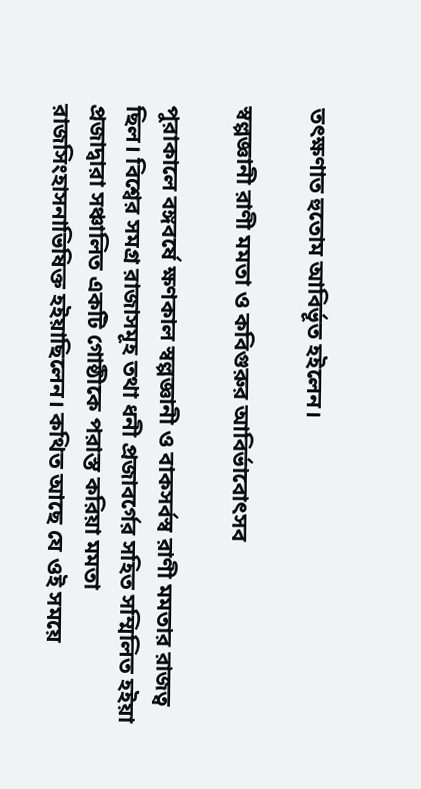তৎক্ষণাত হুতোম আবির্ভূত হইলেন।

স্বল্পজ্ঞানী রাণী মমতা ও কবিগুরুর আবির্ভাবোৎসব

পুরাকালে বঙ্গবর্ষে ক্ষণকাল স্বল্পজ্ঞানী ও বাকসর্বস্ব রাণী মমতার রাজত্ব ছিল। বিশ্বের সমগ্র রাজাসমূহ তথা ধনী প্রজাবর্গের সহিত সম্মিলিত হইয়া প্রজাদ্বারা সঞ্চালিত একটি গোষ্ঠীকে পরাস্ত করিয়া মমতা রাজসিংহাসনাভিষিক্ত হইয়াছিলেন। কথিত আছে যে ওই সময়ে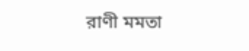রাণী মমতা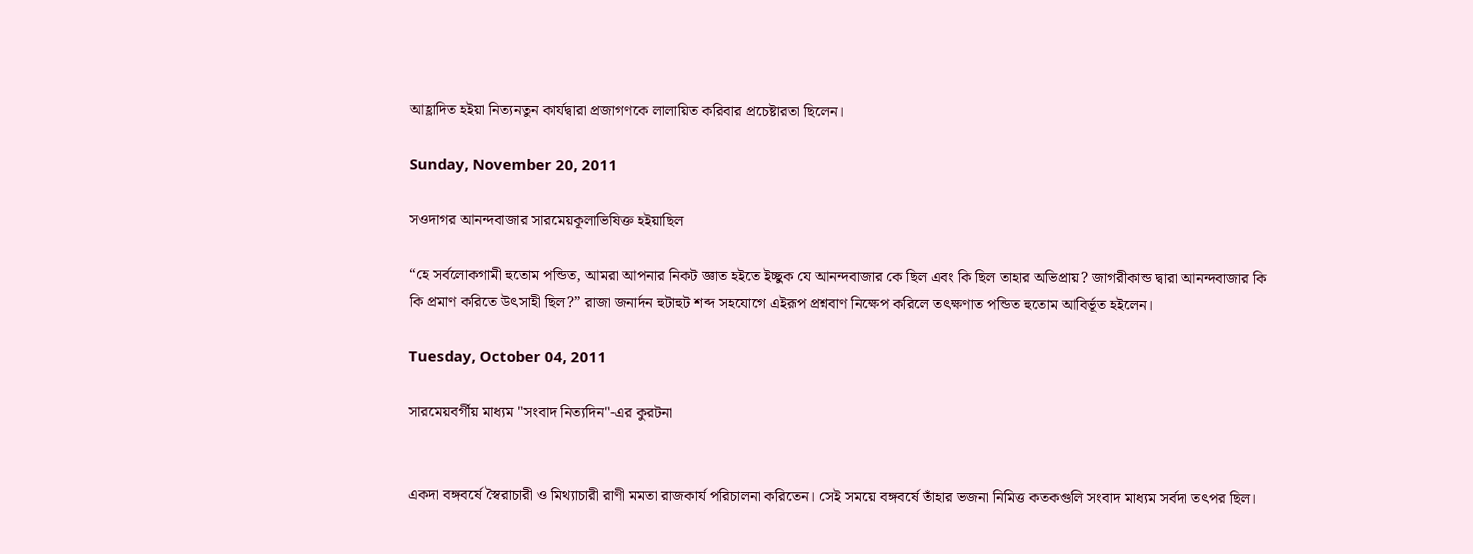আহ্লাদিত হইয়া নিত্যনতুন কার্যদ্বারা প্রজাগণকে লালায়িত করিবার প্রচেষ্টারতা ছিলেন।

Sunday, November 20, 2011

সওদাগর আনন্দবাজার সারমেয়কূলাভিষিক্ত হইয়াছিল

“হে সর্বলোকগামী হুতোম পন্ডিত, আমরা আপনার নিকট জ্ঞাত হইতে ইচ্ছুক যে আনন্দবাজার কে ছিল এবং কি ছিল তাহার অভিপ্রায়? জাগরীকান্ড দ্বারা আনন্দবাজার কি কি প্রমাণ করিতে উৎসাহী ছিল?” রাজা জনার্দন হুটাহুট শব্দ সহযোগে এইরূপ প্রশ্নবাণ নিক্ষেপ করিলে তৎক্ষণাত পন্ডিত হুতোম আবির্ভূত হইলেন।

Tuesday, October 04, 2011

সারমেয়বর্গীয় মাধ্যম "সংবাদ নিত্যদিন"-এর কুরটনা


একদা বঙ্গবর্ষে স্বৈরাচারী ও মিথ্যাচারী রাণী মমতা রাজকার্য পরিচালনা করিতেন। সেই সময়ে বঙ্গবর্ষে তাঁহার ভজনা নিমিত্ত কতকগুলি সংবাদ মাধ্যম সর্বদা তৎপর ছিল।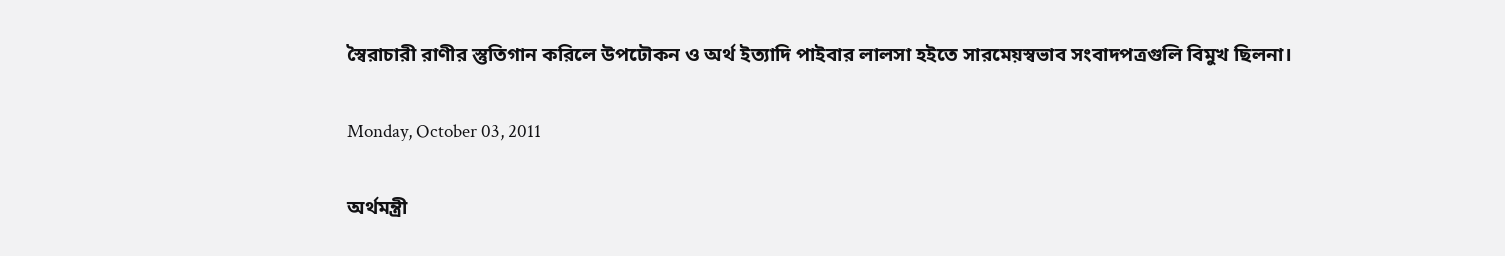স্বৈরাচারী রাণীর স্তুতিগান করিলে উপঢৌকন ও অর্থ ইত্যাদি পাইবার লালসা হইতে সারমেয়স্বভাব সংবাদপত্রগুলি বিমুখ ছিলনা।

Monday, October 03, 2011

অর্থমন্ত্রী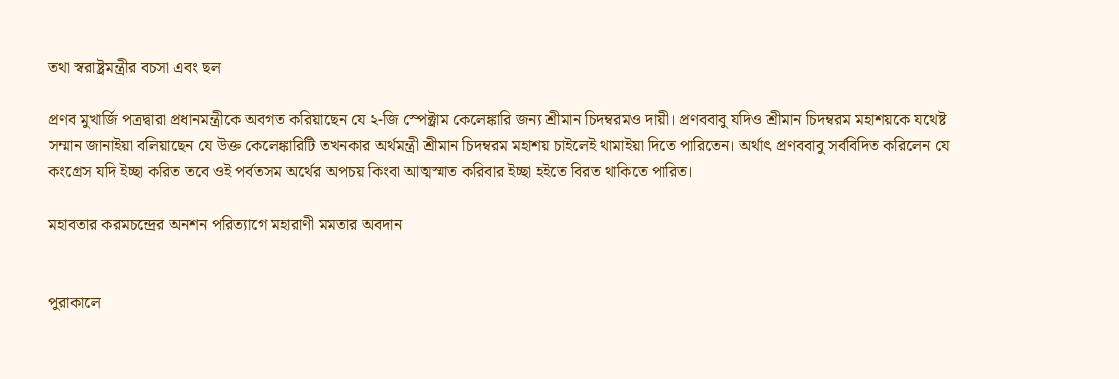তথা স্বরাষ্ট্রমন্ত্রীর বচসা এবং ছল

প্রণব মুখার্জি পত্রদ্বারা প্রধানমন্ত্রীকে অবগত করিয়াছেন যে ২-জি স্পেক্ট্রাম কেলেঙ্কারি জন্য শ্রীমান চিদম্বরমও দায়ী। প্রণববাবু যদিও শ্রীমান চিদম্বরম মহাশয়কে যথেষ্ট সম্মান জানাইয়া বলিয়াছেন যে উক্ত কেলেঙ্কারিটি তখনকার অর্থমন্ত্রী শ্রীমান চিদম্বরম মহাশয় চাইলেই থামাইয়া দিতে পারিতেন। অর্থাৎ প্রণববাবু সর্ববিদিত করিলেন যে কংগ্রেস যদি ইচ্ছা করিত তবে ওই পর্বতসম অর্থের অপচয় কিংবা আত্মস্মাত করিবার ইচ্ছা হইতে বিরত থাকিতে পারিত।

মহাবতার করমচন্দ্রের অনশন পরিত্যাগে মহারাণী মমতার অবদান


পুরাকালে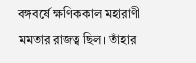বঙ্গবর্ষে ক্ষণিককাল মহারাণী মমতার রাজত্ব ছিল। তাঁহার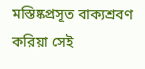মস্তিষ্কপ্রসূত বাক্যশ্রবণ করিয়া সেই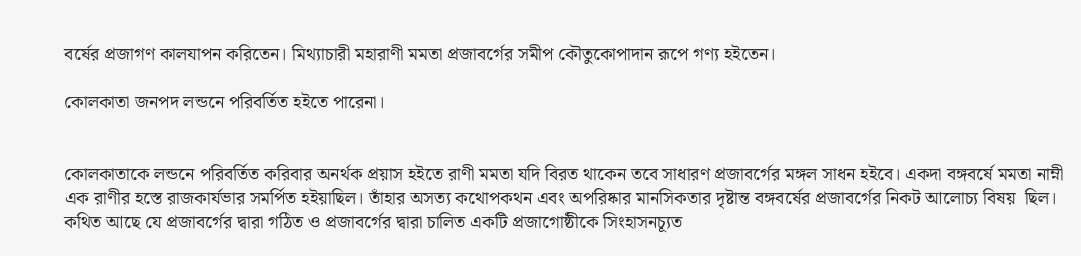বর্ষের প্রজাগণ কালযাপন করিতেন। মিথ্যাচারী মহারাণী মমতা প্রজাবর্গের সমীপ কৌতুকোপাদান রূপে গণ্য হইতেন।

কোলকাতা জনপদ লন্ডনে পরিবর্তিত হইতে পারেনা।


কোলকাতাকে লন্ডনে পরিবর্তিত করিবার অনর্থক প্রয়াস হইতে রাণী মমতা যদি বিরত থাকেন তবে সাধারণ প্রজাবর্গের মঙ্গল সাধন হইবে। একদা বঙ্গবর্ষে মমতা নাম্নী এক রাণীর হস্তে রাজকার্যভার সমর্পিত হইয়াছিল। তাঁহার অসত্য কথোপকথন এবং অপরিষ্কার মানসিকতার দৃষ্টান্ত বঙ্গবর্ষের প্রজাবর্গের নিকট আলোচ্য বিষয়  ছিল। কথিত আছে যে প্রজাবর্গের দ্বারা গঠিত ও প্রজাবর্গের দ্বারা চালিত একটি প্রজাগোষ্ঠীকে সিংহাসনচ্যূত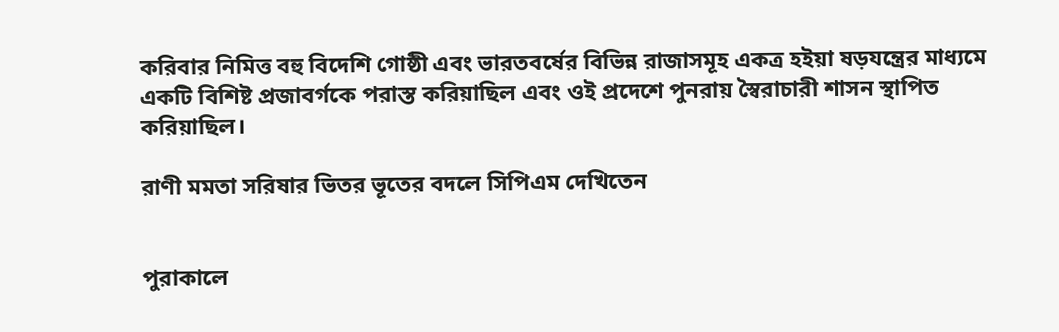করিবার নিমিত্ত বহু বিদেশি গোষ্ঠী এবং ভারতবর্ষের বিভিন্ন রাজাসমূহ একত্র হইয়া ষড়যন্ত্রের মাধ্যমে একটি বিশিষ্ট প্রজাবর্গকে পরাস্ত করিয়াছিল এবং ওই প্রদেশে পুনরায় স্বৈরাচারী শাসন স্থাপিত করিয়াছিল।

রাণী মমতা সরিষার ভিতর ভূতের বদলে সিপিএম দেখিতেন


পুরাকালে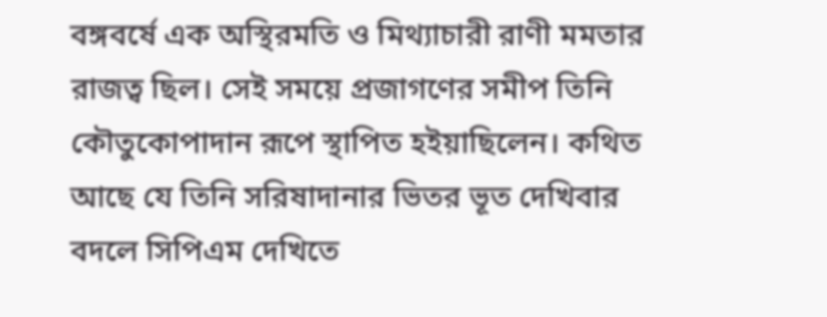বঙ্গবর্ষে এক অস্থিরমতি ও মিথ্যাচারী রাণী মমতার রাজত্ব ছিল। সেই সময়ে প্রজাগণের সমীপ তিনি কৌতুকোপাদান রূপে স্থাপিত হইয়াছিলেন। কথিত আছে যে তিনি সরিষাদানার ভিতর ভূত দেখিবার বদলে সিপিএম দেখিতে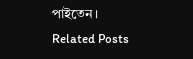পাইতেন।
Related Posts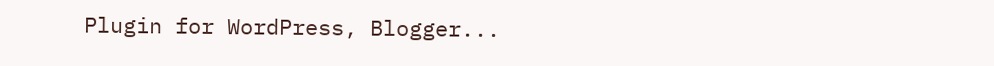Plugin for WordPress, Blogger...